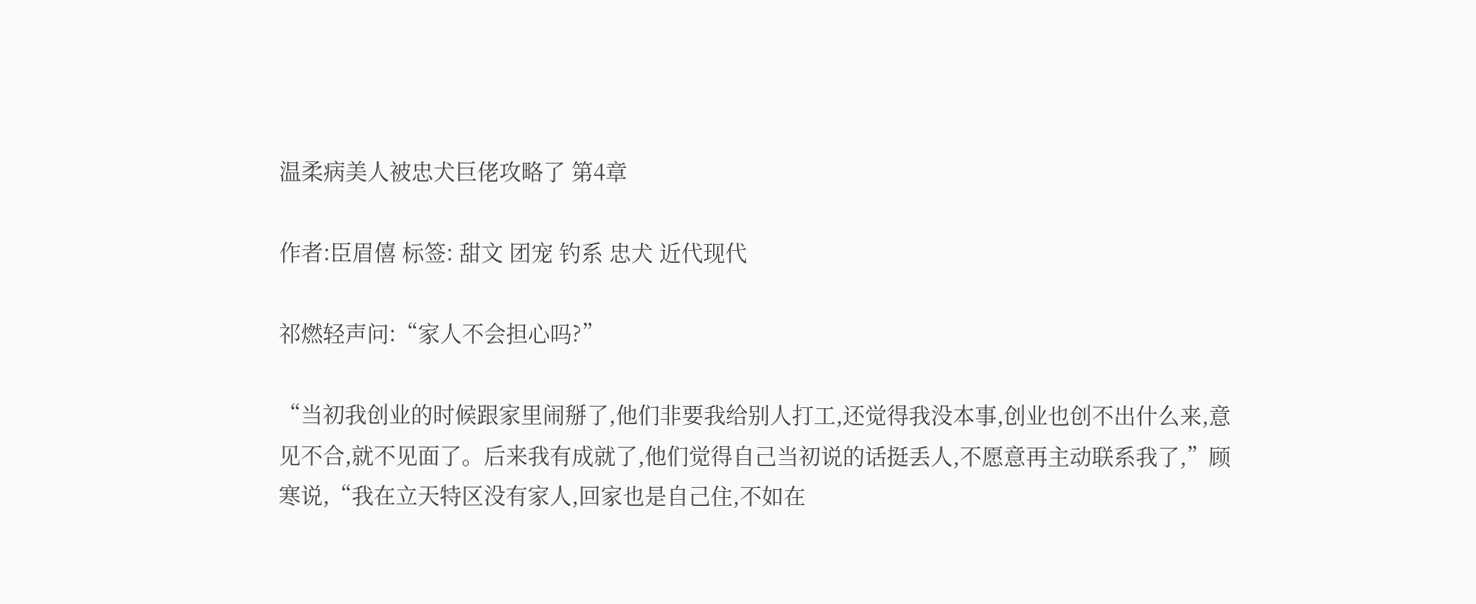温柔病美人被忠犬巨佬攻略了 第4章

作者:臣眉僖 标签: 甜文 团宠 钓系 忠犬 近代现代

祁燃轻声问:“家人不会担心吗?”

“当初我创业的时候跟家里闹掰了,他们非要我给别人打工,还觉得我没本事,创业也创不出什么来,意见不合,就不见面了。后来我有成就了,他们觉得自己当初说的话挺丢人,不愿意再主动联系我了,”顾寒说,“我在立天特区没有家人,回家也是自己住,不如在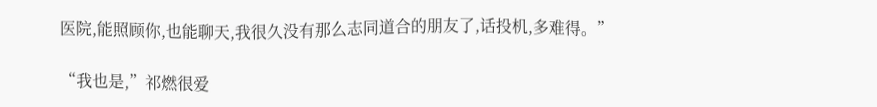医院,能照顾你,也能聊天,我很久没有那么志同道合的朋友了,话投机,多难得。”

“我也是,”祁燃很爱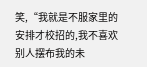笑,“我就是不服家里的安排才校招的,我不喜欢别人摆布我的未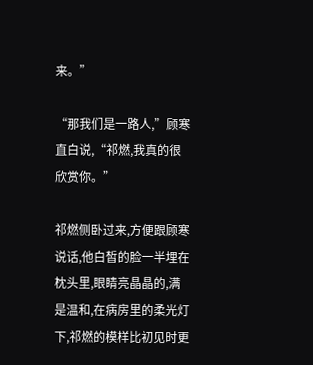来。”

“那我们是一路人,”顾寒直白说,“祁燃,我真的很欣赏你。”

祁燃侧卧过来,方便跟顾寒说话,他白皙的脸一半埋在枕头里,眼睛亮晶晶的,满是温和,在病房里的柔光灯下,祁燃的模样比初见时更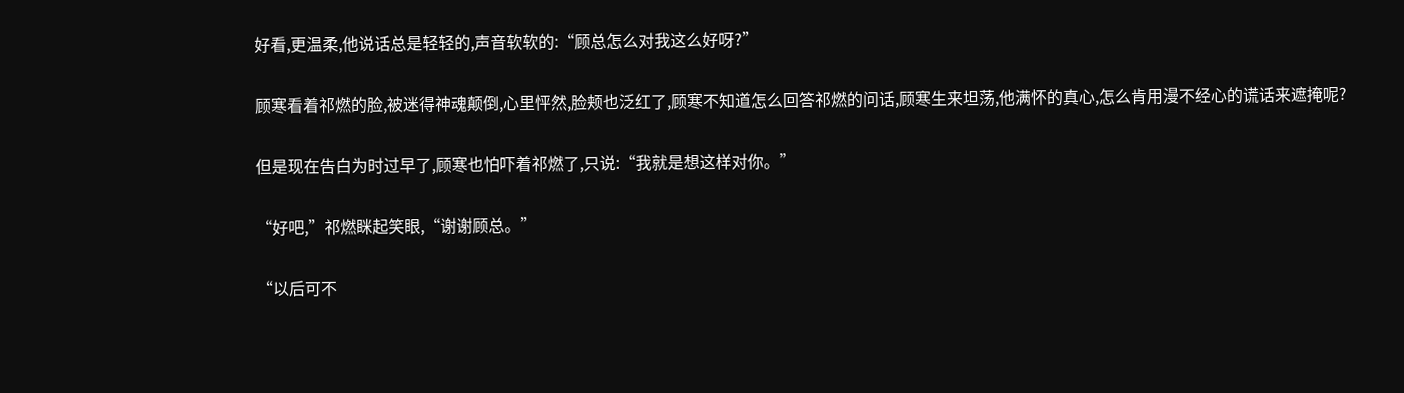好看,更温柔,他说话总是轻轻的,声音软软的:“顾总怎么对我这么好呀?”

顾寒看着祁燃的脸,被迷得神魂颠倒,心里怦然,脸颊也泛红了,顾寒不知道怎么回答祁燃的问话,顾寒生来坦荡,他满怀的真心,怎么肯用漫不经心的谎话来遮掩呢?

但是现在告白为时过早了,顾寒也怕吓着祁燃了,只说:“我就是想这样对你。”

“好吧,”祁燃眯起笑眼,“谢谢顾总。”

“以后可不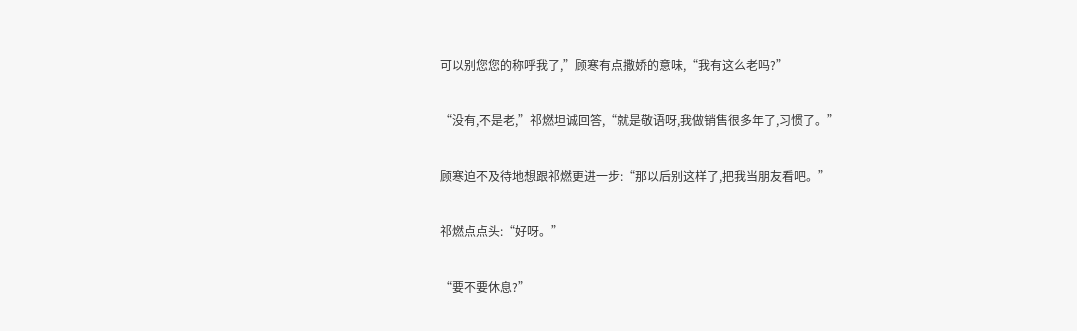可以别您您的称呼我了,”顾寒有点撒娇的意味,“我有这么老吗?”

“没有,不是老,”祁燃坦诚回答,“就是敬语呀,我做销售很多年了,习惯了。”

顾寒迫不及待地想跟祁燃更进一步:“那以后别这样了,把我当朋友看吧。”

祁燃点点头:“好呀。”

“要不要休息?”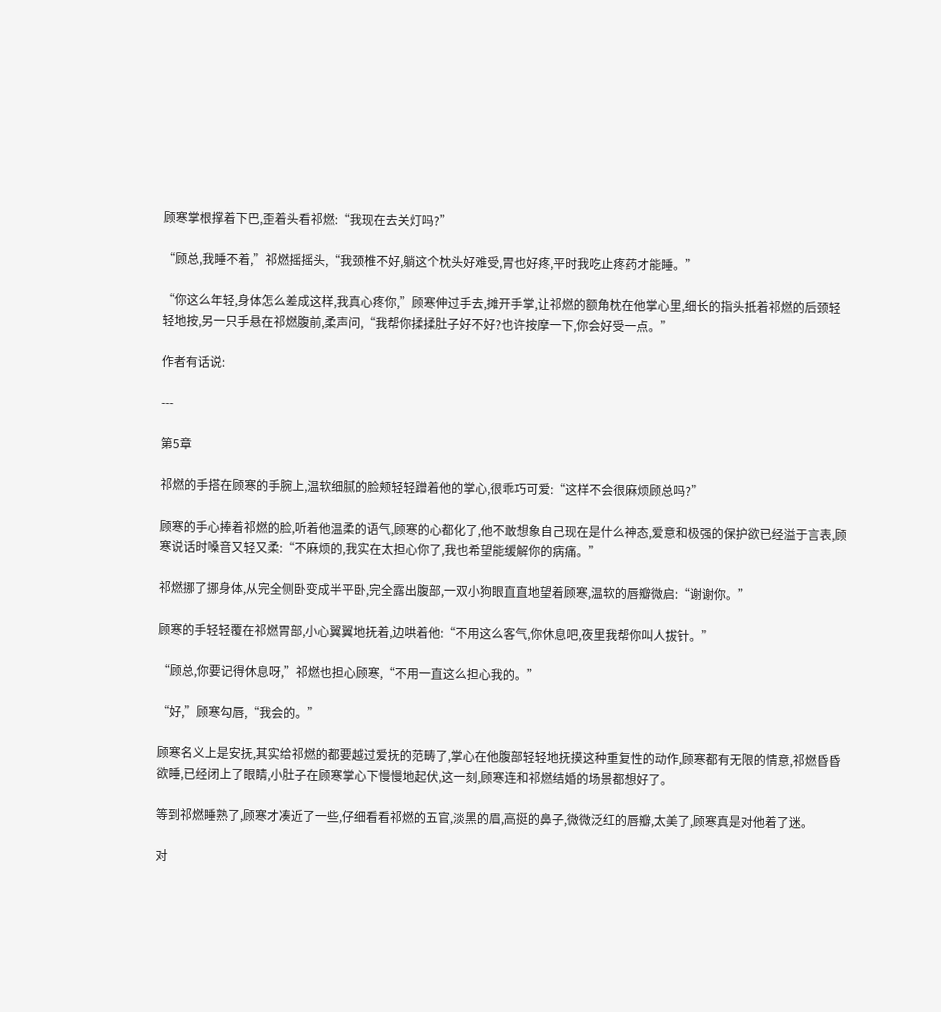顾寒掌根撑着下巴,歪着头看祁燃:“我现在去关灯吗?”

“顾总,我睡不着,”祁燃摇摇头,“我颈椎不好,躺这个枕头好难受,胃也好疼,平时我吃止疼药才能睡。”

“你这么年轻,身体怎么差成这样,我真心疼你,”顾寒伸过手去,摊开手掌,让祁燃的额角枕在他掌心里,细长的指头抵着祁燃的后颈轻轻地按,另一只手悬在祁燃腹前,柔声问,“我帮你揉揉肚子好不好?也许按摩一下,你会好受一点。”

作者有话说:

---

第5章

祁燃的手搭在顾寒的手腕上,温软细腻的脸颊轻轻蹭着他的掌心,很乖巧可爱:“这样不会很麻烦顾总吗?”

顾寒的手心捧着祁燃的脸,听着他温柔的语气,顾寒的心都化了,他不敢想象自己现在是什么神态,爱意和极强的保护欲已经溢于言表,顾寒说话时嗓音又轻又柔:“不麻烦的,我实在太担心你了,我也希望能缓解你的病痛。”

祁燃挪了挪身体,从完全侧卧变成半平卧,完全露出腹部,一双小狗眼直直地望着顾寒,温软的唇瓣微启:“谢谢你。”

顾寒的手轻轻覆在祁燃胃部,小心翼翼地抚着,边哄着他:“不用这么客气,你休息吧,夜里我帮你叫人拔针。”

“顾总,你要记得休息呀,”祁燃也担心顾寒,“不用一直这么担心我的。”

“好,”顾寒勾唇,“我会的。”

顾寒名义上是安抚,其实给祁燃的都要越过爱抚的范畴了,掌心在他腹部轻轻地抚摸这种重复性的动作,顾寒都有无限的情意,祁燃昏昏欲睡,已经闭上了眼睛,小肚子在顾寒掌心下慢慢地起伏,这一刻,顾寒连和祁燃结婚的场景都想好了。

等到祁燃睡熟了,顾寒才凑近了一些,仔细看看祁燃的五官,淡黑的眉,高挺的鼻子,微微泛红的唇瓣,太美了,顾寒真是对他着了迷。

对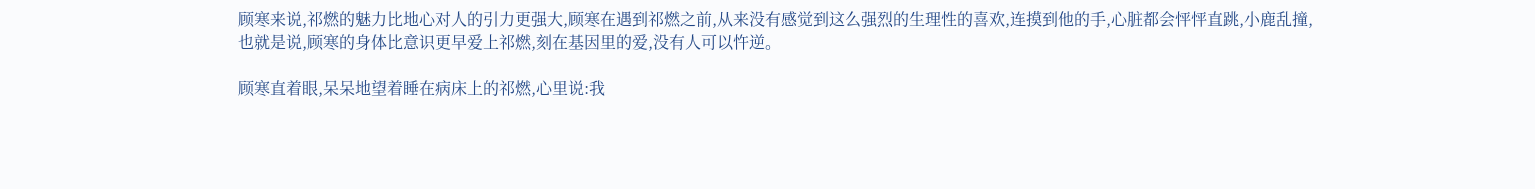顾寒来说,祁燃的魅力比地心对人的引力更强大,顾寒在遇到祁燃之前,从来没有感觉到这么强烈的生理性的喜欢,连摸到他的手,心脏都会怦怦直跳,小鹿乱撞,也就是说,顾寒的身体比意识更早爱上祁燃,刻在基因里的爱,没有人可以忤逆。

顾寒直着眼,呆呆地望着睡在病床上的祁燃,心里说:我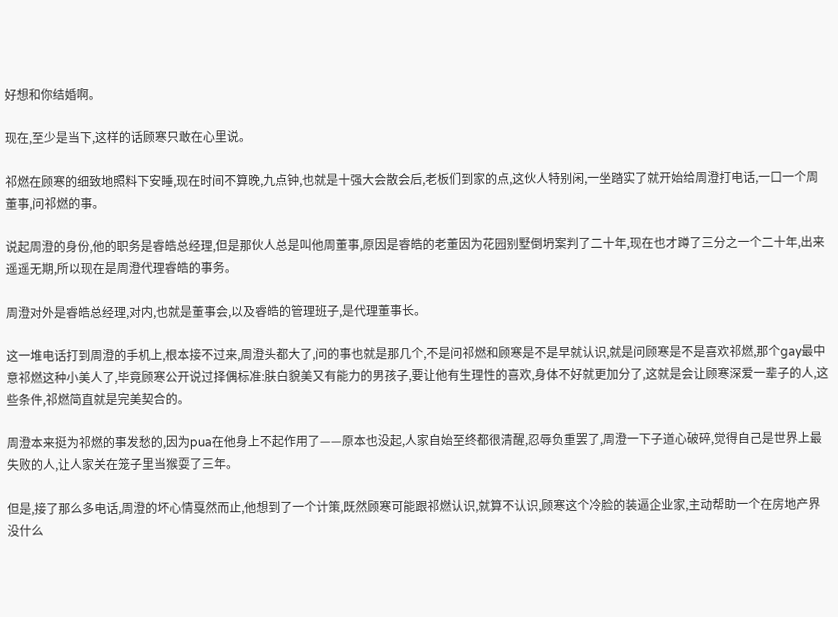好想和你结婚啊。

现在,至少是当下,这样的话顾寒只敢在心里说。

祁燃在顾寒的细致地照料下安睡,现在时间不算晚,九点钟,也就是十强大会散会后,老板们到家的点,这伙人特别闲,一坐踏实了就开始给周澄打电话,一口一个周董事,问祁燃的事。

说起周澄的身份,他的职务是睿皓总经理,但是那伙人总是叫他周董事,原因是睿皓的老董因为花园别墅倒坍案判了二十年,现在也才蹲了三分之一个二十年,出来遥遥无期,所以现在是周澄代理睿皓的事务。

周澄对外是睿皓总经理,对内,也就是董事会,以及睿皓的管理班子,是代理董事长。

这一堆电话打到周澄的手机上,根本接不过来,周澄头都大了,问的事也就是那几个,不是问祁燃和顾寒是不是早就认识,就是问顾寒是不是喜欢祁燃,那个gay最中意祁燃这种小美人了,毕竟顾寒公开说过择偶标准:肤白貌美又有能力的男孩子,要让他有生理性的喜欢,身体不好就更加分了,这就是会让顾寒深爱一辈子的人,这些条件,祁燃简直就是完美契合的。

周澄本来挺为祁燃的事发愁的,因为pua在他身上不起作用了——原本也没起,人家自始至终都很清醒,忍辱负重罢了,周澄一下子道心破碎,觉得自己是世界上最失败的人,让人家关在笼子里当猴耍了三年。

但是,接了那么多电话,周澄的坏心情戛然而止,他想到了一个计策,既然顾寒可能跟祁燃认识,就算不认识,顾寒这个冷脸的装逼企业家,主动帮助一个在房地产界没什么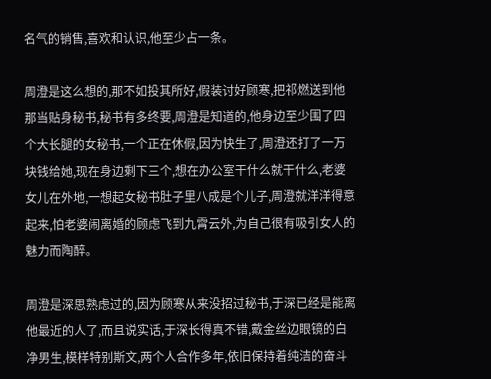名气的销售,喜欢和认识,他至少占一条。

周澄是这么想的,那不如投其所好,假装讨好顾寒,把祁燃送到他那当贴身秘书,秘书有多终要,周澄是知道的,他身边至少围了四个大长腿的女秘书,一个正在休假,因为快生了,周澄还打了一万块钱给她,现在身边剩下三个,想在办公室干什么就干什么,老婆女儿在外地,一想起女秘书肚子里八成是个儿子,周澄就洋洋得意起来,怕老婆闹离婚的顾虑飞到九霄云外,为自己很有吸引女人的魅力而陶醉。

周澄是深思熟虑过的,因为顾寒从来没招过秘书,于深已经是能离他最近的人了,而且说实话,于深长得真不错,戴金丝边眼镜的白净男生,模样特别斯文,两个人合作多年,依旧保持着纯洁的奋斗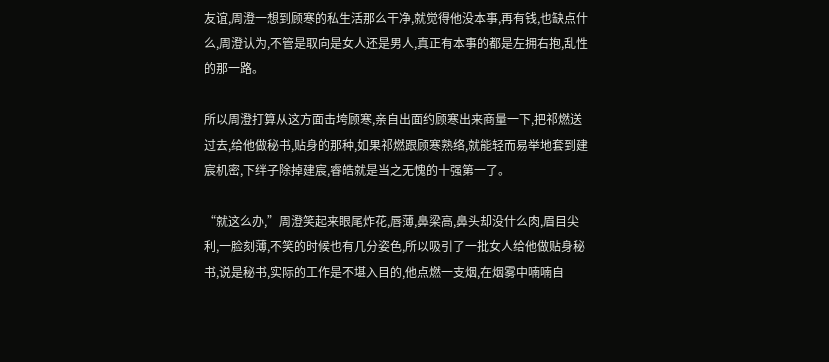友谊,周澄一想到顾寒的私生活那么干净,就觉得他没本事,再有钱,也缺点什么,周澄认为,不管是取向是女人还是男人,真正有本事的都是左拥右抱,乱性的那一路。

所以周澄打算从这方面击垮顾寒,亲自出面约顾寒出来商量一下,把祁燃送过去,给他做秘书,贴身的那种,如果祁燃跟顾寒熟络,就能轻而易举地套到建宸机密,下绊子除掉建宸,睿皓就是当之无愧的十强第一了。

“就这么办,”周澄笑起来眼尾炸花,唇薄,鼻梁高,鼻头却没什么肉,眉目尖利,一脸刻薄,不笑的时候也有几分姿色,所以吸引了一批女人给他做贴身秘书,说是秘书,实际的工作是不堪入目的,他点燃一支烟,在烟雾中喃喃自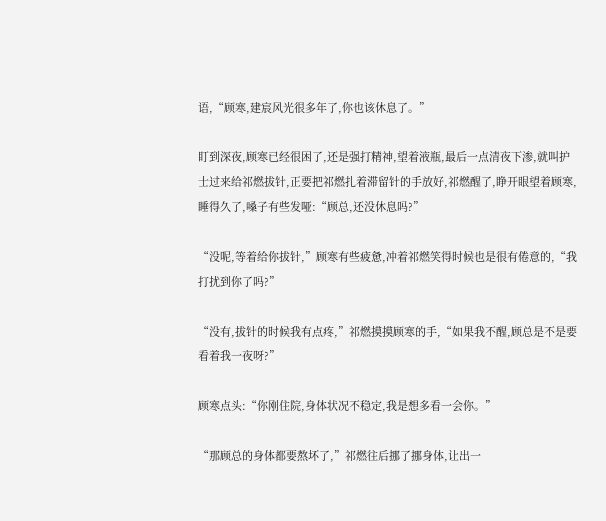语,“顾寒,建宸风光很多年了,你也该休息了。”

盯到深夜,顾寒已经很困了,还是强打精神,望着液瓶,最后一点清夜下渗,就叫护士过来给祁燃拔针,正要把祁燃扎着滞留针的手放好,祁燃醒了,睁开眼望着顾寒,睡得久了,嗓子有些发哑:“顾总,还没休息吗?”

“没呢,等着给你拔针,”顾寒有些疲惫,冲着祁燃笑得时候也是很有倦意的,“我打扰到你了吗?”

“没有,拔针的时候我有点疼,”祁燃摸摸顾寒的手,“如果我不醒,顾总是不是要看着我一夜呀?”

顾寒点头:“你刚住院,身体状况不稳定,我是想多看一会你。”

“那顾总的身体都要熬坏了,”祁燃往后挪了挪身体,让出一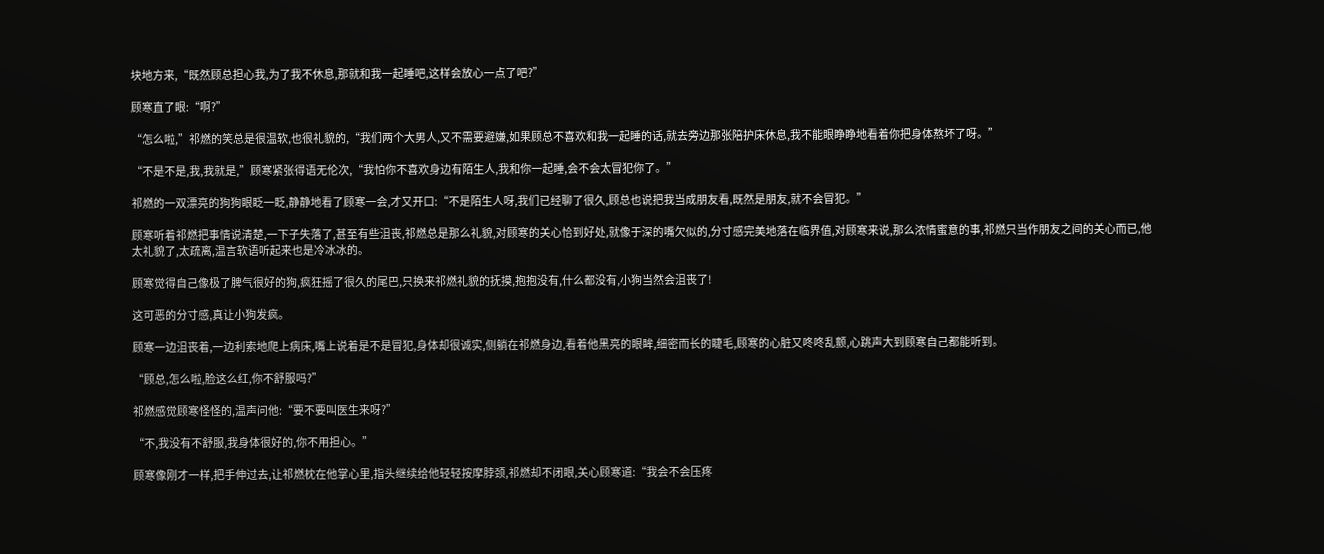块地方来,“既然顾总担心我,为了我不休息,那就和我一起睡吧,这样会放心一点了吧?”

顾寒直了眼:“啊?”

“怎么啦,”祁燃的笑总是很温软,也很礼貌的,“我们两个大男人,又不需要避嫌,如果顾总不喜欢和我一起睡的话,就去旁边那张陪护床休息,我不能眼睁睁地看着你把身体熬坏了呀。”

“不是不是,我,我就是,”顾寒紧张得语无伦次,“我怕你不喜欢身边有陌生人,我和你一起睡,会不会太冒犯你了。”

祁燃的一双漂亮的狗狗眼眨一眨,静静地看了顾寒一会,才又开口:“不是陌生人呀,我们已经聊了很久,顾总也说把我当成朋友看,既然是朋友,就不会冒犯。”

顾寒听着祁燃把事情说清楚,一下子失落了,甚至有些沮丧,祁燃总是那么礼貌,对顾寒的关心恰到好处,就像于深的嘴欠似的,分寸感完美地落在临界值,对顾寒来说,那么浓情蜜意的事,祁燃只当作朋友之间的关心而已,他太礼貌了,太疏离,温言软语听起来也是冷冰冰的。

顾寒觉得自己像极了脾气很好的狗,疯狂摇了很久的尾巴,只换来祁燃礼貌的抚摸,抱抱没有,什么都没有,小狗当然会沮丧了!

这可恶的分寸感,真让小狗发疯。

顾寒一边沮丧着,一边利索地爬上病床,嘴上说着是不是冒犯,身体却很诚实,侧躺在祁燃身边,看着他黑亮的眼眸,细密而长的睫毛,顾寒的心脏又咚咚乱颤,心跳声大到顾寒自己都能听到。

“顾总,怎么啦,脸这么红,你不舒服吗?”

祁燃感觉顾寒怪怪的,温声问他:“要不要叫医生来呀?”

“不,我没有不舒服,我身体很好的,你不用担心。”

顾寒像刚才一样,把手伸过去,让祁燃枕在他掌心里,指头继续给他轻轻按摩脖颈,祁燃却不闭眼,关心顾寒道:“我会不会压疼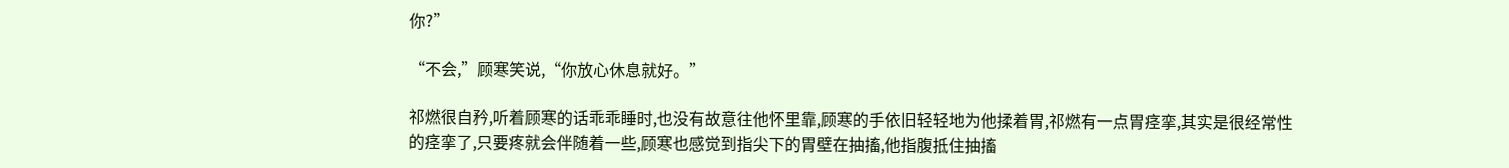你?”

“不会,”顾寒笑说,“你放心休息就好。”

祁燃很自矜,听着顾寒的话乖乖睡时,也没有故意往他怀里靠,顾寒的手依旧轻轻地为他揉着胃,祁燃有一点胃痉挛,其实是很经常性的痉挛了,只要疼就会伴随着一些,顾寒也感觉到指尖下的胃壁在抽搐,他指腹抵住抽搐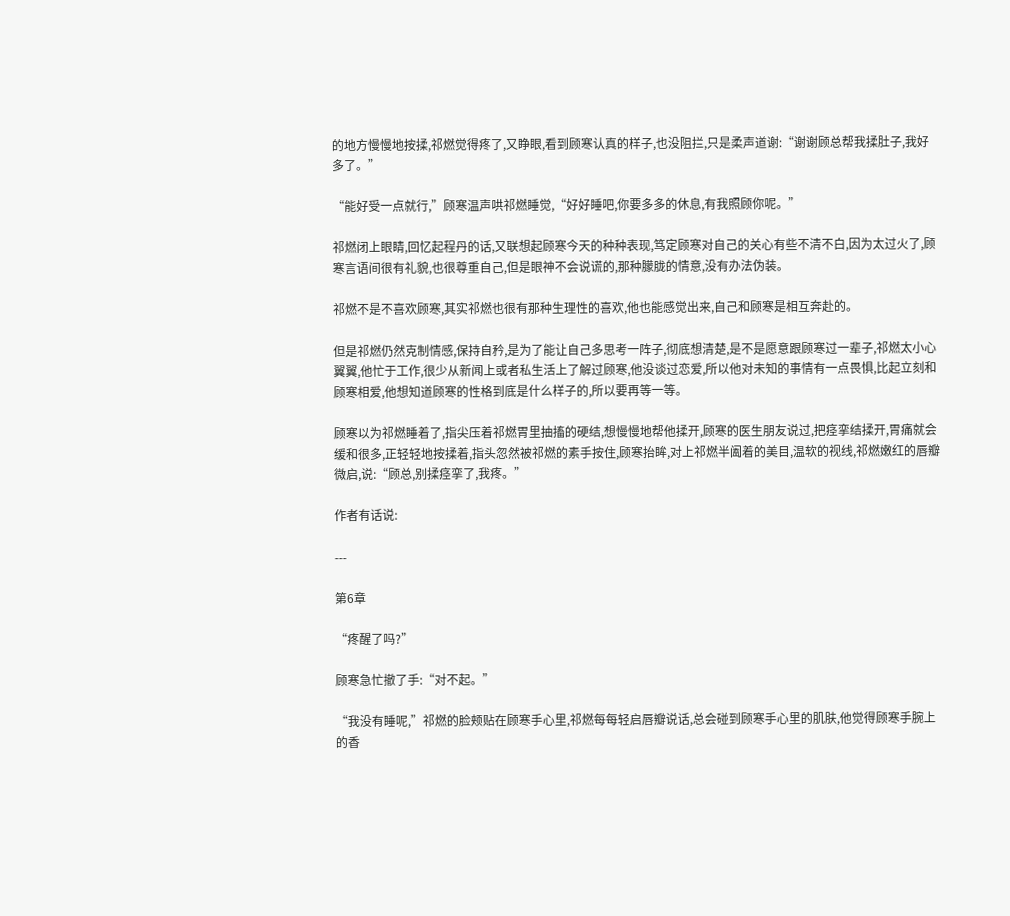的地方慢慢地按揉,祁燃觉得疼了,又睁眼,看到顾寒认真的样子,也没阻拦,只是柔声道谢:“谢谢顾总帮我揉肚子,我好多了。”

“能好受一点就行,”顾寒温声哄祁燃睡觉,“好好睡吧,你要多多的休息,有我照顾你呢。”

祁燃闭上眼睛,回忆起程丹的话,又联想起顾寒今天的种种表现,笃定顾寒对自己的关心有些不清不白,因为太过火了,顾寒言语间很有礼貌,也很尊重自己,但是眼神不会说谎的,那种朦胧的情意,没有办法伪装。

祁燃不是不喜欢顾寒,其实祁燃也很有那种生理性的喜欢,他也能感觉出来,自己和顾寒是相互奔赴的。

但是祁燃仍然克制情感,保持自矜,是为了能让自己多思考一阵子,彻底想清楚,是不是愿意跟顾寒过一辈子,祁燃太小心翼翼,他忙于工作,很少从新闻上或者私生活上了解过顾寒,他没谈过恋爱,所以他对未知的事情有一点畏惧,比起立刻和顾寒相爱,他想知道顾寒的性格到底是什么样子的,所以要再等一等。

顾寒以为祁燃睡着了,指尖压着祁燃胃里抽搐的硬结,想慢慢地帮他揉开,顾寒的医生朋友说过,把痉挛结揉开,胃痛就会缓和很多,正轻轻地按揉着,指头忽然被祁燃的素手按住,顾寒抬眸,对上祁燃半阖着的美目,温软的视线,祁燃嫩红的唇瓣微启,说:“顾总,别揉痉挛了,我疼。”

作者有话说:

---

第6章

“疼醒了吗?”

顾寒急忙撤了手:“对不起。”

“我没有睡呢,”祁燃的脸颊贴在顾寒手心里,祁燃每每轻启唇瓣说话,总会碰到顾寒手心里的肌肤,他觉得顾寒手腕上的香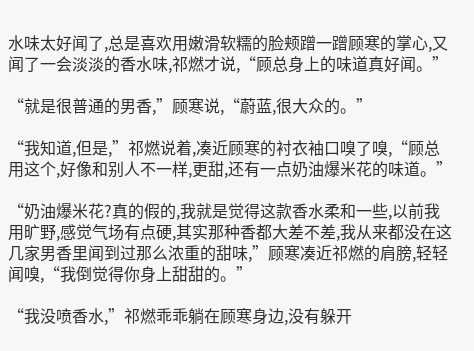水味太好闻了,总是喜欢用嫩滑软糯的脸颊蹭一蹭顾寒的掌心,又闻了一会淡淡的香水味,祁燃才说,“顾总身上的味道真好闻。”

“就是很普通的男香,”顾寒说,“蔚蓝,很大众的。”

“我知道,但是,”祁燃说着,凑近顾寒的衬衣袖口嗅了嗅,“顾总用这个,好像和别人不一样,更甜,还有一点奶油爆米花的味道。”

“奶油爆米花?真的假的,我就是觉得这款香水柔和一些,以前我用旷野,感觉气场有点硬,其实那种香都大差不差,我从来都没在这几家男香里闻到过那么浓重的甜味,”顾寒凑近祁燃的肩膀,轻轻闻嗅,“我倒觉得你身上甜甜的。”

“我没喷香水,”祁燃乖乖躺在顾寒身边,没有躲开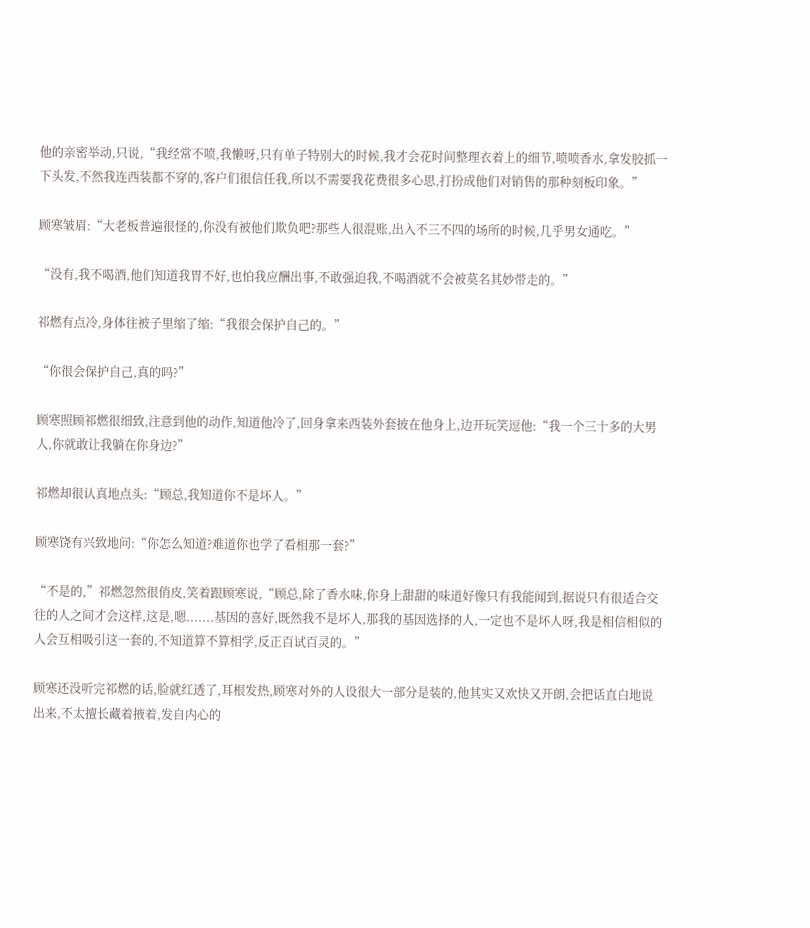他的亲密举动,只说,“我经常不喷,我懒呀,只有单子特别大的时候,我才会花时间整理衣着上的细节,喷喷香水,拿发胶抓一下头发,不然我连西装都不穿的,客户们很信任我,所以不需要我花费很多心思,打扮成他们对销售的那种刻板印象。”

顾寒皱眉:“大老板普遍很怪的,你没有被他们欺负吧?那些人很混账,出入不三不四的场所的时候,几乎男女通吃。”

“没有,我不喝酒,他们知道我胃不好,也怕我应酬出事,不敢强迫我,不喝酒就不会被莫名其妙带走的。”

祁燃有点冷,身体往被子里缩了缩:“我很会保护自己的。”

“你很会保护自己,真的吗?”

顾寒照顾祁燃很细致,注意到他的动作,知道他冷了,回身拿来西装外套披在他身上,边开玩笑逗他:“我一个三十多的大男人,你就敢让我躺在你身边?”

祁燃却很认真地点头:“顾总,我知道你不是坏人。”

顾寒饶有兴致地问:“你怎么知道?难道你也学了看相那一套?”

“不是的,”祁燃忽然很俏皮,笑着跟顾寒说,“顾总,除了香水味,你身上甜甜的味道好像只有我能闻到,据说只有很适合交往的人之间才会这样,这是,嗯.......基因的喜好,既然我不是坏人,那我的基因选择的人,一定也不是坏人呀,我是相信相似的人会互相吸引这一套的,不知道算不算相学,反正百试百灵的。”

顾寒还没听完祁燃的话,脸就红透了,耳根发热,顾寒对外的人设很大一部分是装的,他其实又欢快又开朗,会把话直白地说出来,不太擅长藏着掖着,发自内心的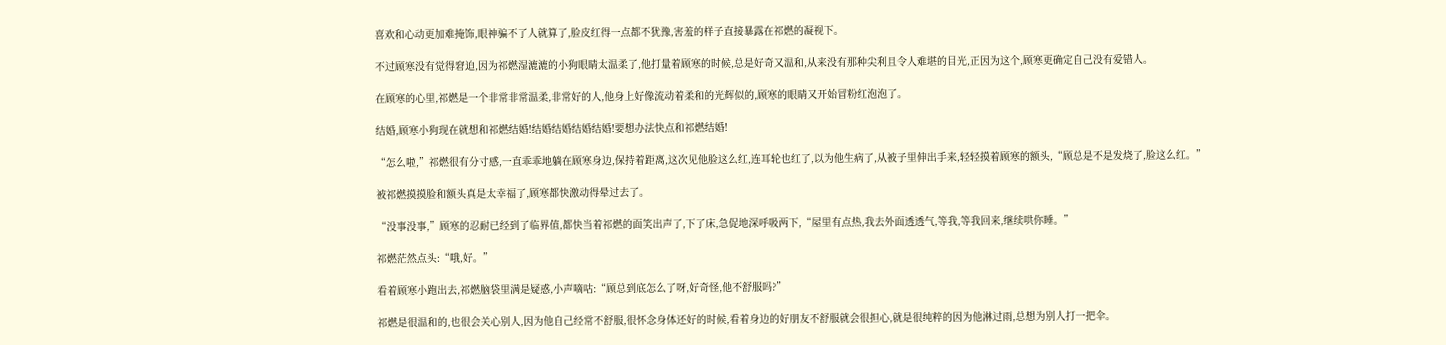喜欢和心动更加难掩饰,眼神骗不了人就算了,脸皮红得一点都不犹豫,害羞的样子直接暴露在祁燃的凝视下。

不过顾寒没有觉得窘迫,因为祁燃湿漉漉的小狗眼睛太温柔了,他打量着顾寒的时候,总是好奇又温和,从来没有那种尖利且令人难堪的目光,正因为这个,顾寒更确定自己没有爱错人。

在顾寒的心里,祁燃是一个非常非常温柔,非常好的人,他身上好像流动着柔和的光辉似的,顾寒的眼睛又开始冒粉红泡泡了。

结婚,顾寒小狗现在就想和祁燃结婚!结婚结婚结婚结婚!要想办法快点和祁燃结婚!

“怎么啦,”祁燃很有分寸感,一直乖乖地躺在顾寒身边,保持着距离,这次见他脸这么红,连耳轮也红了,以为他生病了,从被子里伸出手来,轻轻摸着顾寒的额头,“顾总是不是发烧了,脸这么红。”

被祁燃摸摸脸和额头真是太幸福了,顾寒都快激动得晕过去了。

“没事没事,”顾寒的忍耐已经到了临界值,都快当着祁燃的面笑出声了,下了床,急促地深呼吸两下,“屋里有点热,我去外面透透气,等我,等我回来,继续哄你睡。”

祁燃茫然点头:“哦,好。”

看着顾寒小跑出去,祁燃脑袋里满是疑惑,小声嘀咕:“顾总到底怎么了呀,好奇怪,他不舒服吗?”

祁燃是很温和的,也很会关心别人,因为他自己经常不舒服,很怀念身体还好的时候,看着身边的好朋友不舒服就会很担心,就是很纯粹的因为他淋过雨,总想为别人打一把伞。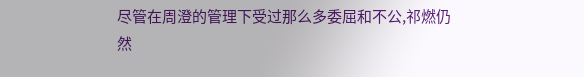尽管在周澄的管理下受过那么多委屈和不公,祁燃仍然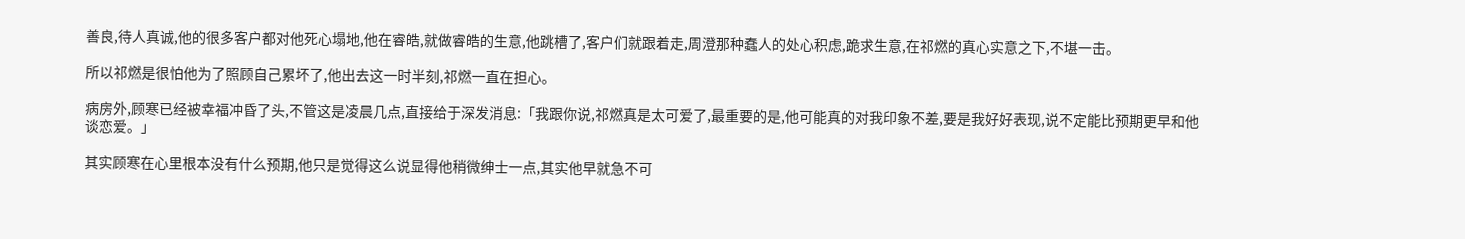善良,待人真诚,他的很多客户都对他死心塌地,他在睿皓,就做睿皓的生意,他跳槽了,客户们就跟着走,周澄那种蠢人的处心积虑,跪求生意,在祁燃的真心实意之下,不堪一击。

所以祁燃是很怕他为了照顾自己累坏了,他出去这一时半刻,祁燃一直在担心。

病房外,顾寒已经被幸福冲昏了头,不管这是凌晨几点,直接给于深发消息:「我跟你说,祁燃真是太可爱了,最重要的是,他可能真的对我印象不差,要是我好好表现,说不定能比预期更早和他谈恋爱。」

其实顾寒在心里根本没有什么预期,他只是觉得这么说显得他稍微绅士一点,其实他早就急不可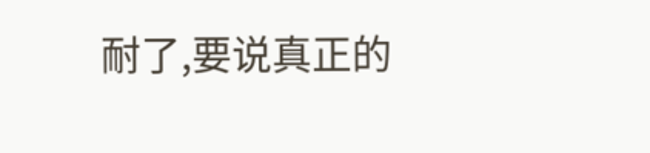耐了,要说真正的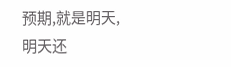预期,就是明天,明天还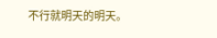不行就明天的明天。